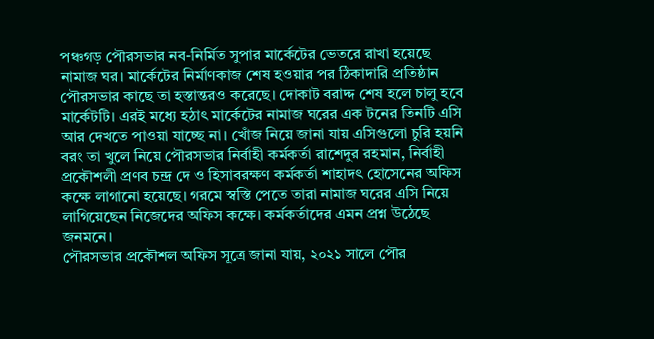পঞ্চগড় পৌরসভার নব-নির্মিত সুপার মার্কেটের ভেতরে রাখা হয়েছে নামাজ ঘর। মার্কেটের নির্মাণকাজ শেষ হওয়ার পর ঠিকাদারি প্রতিষ্ঠান পৌরসভার কাছে তা হস্তান্তরও করেছে। দোকাট বরাদ্দ শেষ হলে চালু হবে মার্কেটটি। এরই মধ্যে হঠাৎ মার্কেটের নামাজ ঘরের এক টনের তিনটি এসি আর দেখতে পাওয়া যাচ্ছে না। খোঁজ নিয়ে জানা যায় এসিগুলো চুরি হয়নি বরং তা খুলে নিয়ে পৌরসভার নির্বাহী কর্মকর্তা রাশেদুর রহমান, নির্বাহী প্রকৌশলী প্রণব চন্দ্র দে ও হিসাবরক্ষণ কর্মকর্তা শাহাদৎ হোসেনের অফিস কক্ষে লাগানো হয়েছে। গরমে স্বস্তি পেতে তারা নামাজ ঘরের এসি নিয়ে লাগিয়েছেন নিজেদের অফিস কক্ষে। কর্মকর্তাদের এমন প্রশ্ন উঠেছে জনমনে।
পৌরসভার প্রকৌশল অফিস সূত্রে জানা যায়, ২০২১ সালে পৌর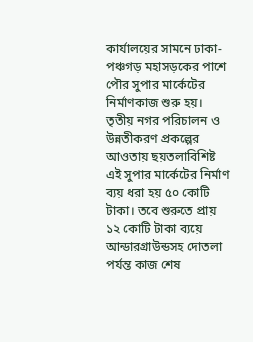কার্যালয়ের সামনে ঢাকা-পঞ্চগড় মহাসড়কের পাশে পৌর সুপার মার্কেটের নির্মাণকাজ শুরু হয়। তৃতীয় নগর পরিচালন ও উন্নতীকরণ প্রকল্পের আওতায় ছয়তলাবিশিষ্ট এই সুপার মার্কেটের নির্মাণ ব্যয় ধরা হয় ৫০ কোটি টাকা। তবে শুরুতে প্রায় ১২ কোটি টাকা ব্যয়ে আন্ডারগ্রাউন্ডসহ দোতলা পর্যন্ত কাজ শেষ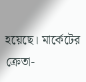হয়েছে। মার্কেটের ক্রেতা-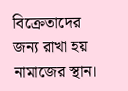বিক্রেতাদের জন্য রাখা হয় নামাজের স্থান।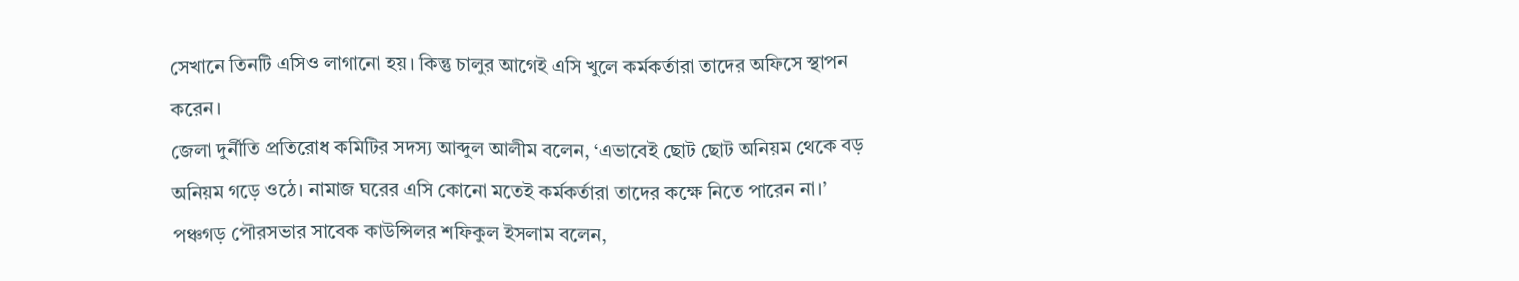সেখানে তিনটি এসিও লাগানো হয়। কিন্তু চালুর আগেই এসি খুলে কর্মকর্তারা তাদের অফিসে স্থাপন করেন।
জেলা দুর্নীতি প্রতিরোধ কমিটির সদস্য আব্দুল আলীম বলেন, ‘এভাবেই ছোট ছোট অনিয়ম থেকে বড় অনিয়ম গড়ে ওঠে। নামাজ ঘরের এসি কোনো মতেই কর্মকর্তারা তাদের কক্ষে নিতে পারেন না।’
পঞ্চগড় পৌরসভার সাবেক কাউন্সিলর শফিকুল ইসলাম বলেন,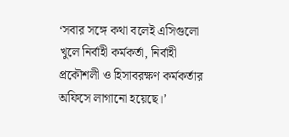‘সবার সঙ্গে কথা বলেই এসিগুলো খুলে নির্বাহী কর্মকর্তা, নির্বাহী প্রকৌশলী ও হিসাবরক্ষণ কর্মকর্তার অফিসে লাগানো হয়েছে।’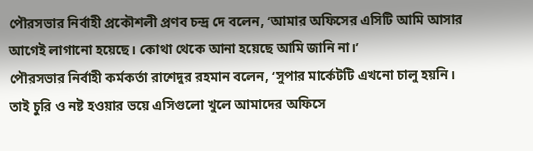পৌরসভার নির্বাহী প্রকৌশলী প্রণব চন্দ্র দে বলেন, ‘আমার অফিসের এসিটি আমি আসার আগেই লাগানো হয়েছে। কোথা থেকে আনা হয়েছে আমি জানি না।’
পৌরসভার নির্বাহী কর্মকর্তা রাশেদুর রহমান বলেন, ‘সুপার মার্কেটটি এখনো চালু হয়নি। তাই চুরি ও নষ্ট হওয়ার ভয়ে এসিগুলো খুলে আমাদের অফিসে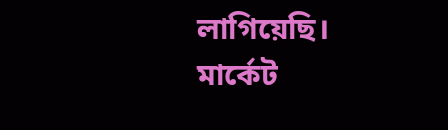লাগিয়েছি। মার্কেট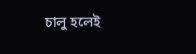চালু হলেই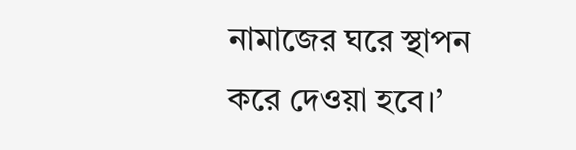নামাজের ঘরে স্থাপন করে দেওয়া হবে।’